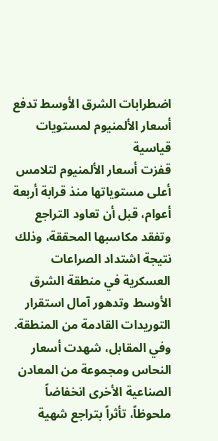اضطرابات الشرق الأوسط تدفع أسعار الألمنيوم لمستويات قياسية
قفزت أسعار الألمنيوم لتلامس أعلى مستوياتها منذ قرابة أربعة أعوام، قبل أن تعاود التراجع وتفقد مكاسبها المحققة، وذلك نتيجة اشتداد الصراعات العسكرية في منطقة الشرق الأوسط وتدهور آمال استقرار التوريدات القادمة من المنطقة.
وفي المقابل، شهدت أسعار النحاس ومجموعة من المعادن الصناعية الأخرى انخفاضاً ملحوظاً، تأثراً بتراجع شهية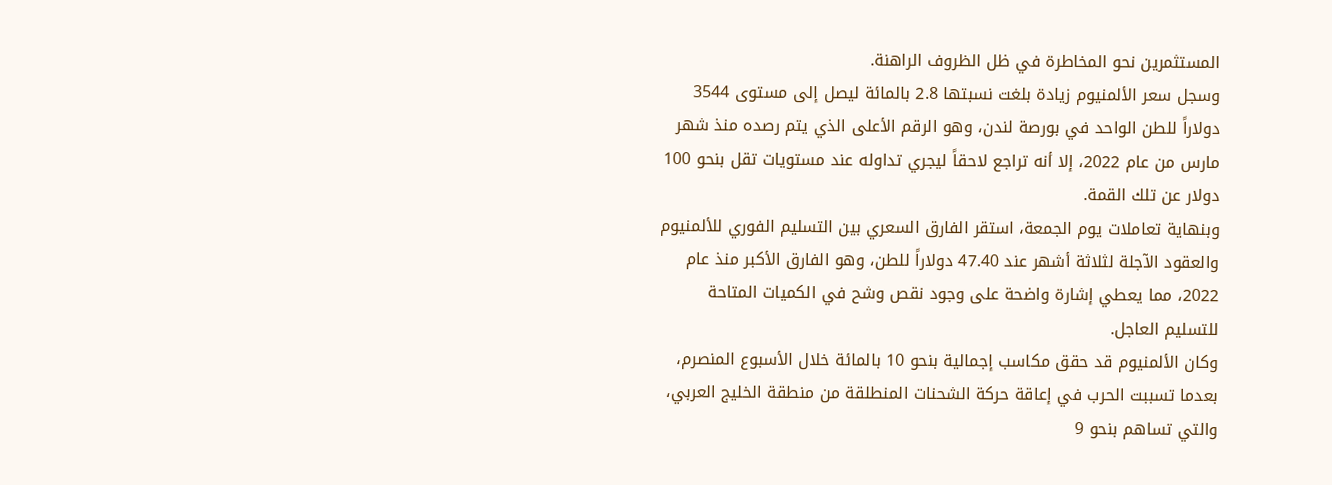المستثمرين نحو المخاطرة في ظل الظروف الراهنة.
وسجل سعر الألمنيوم زيادة بلغت نسبتها 2.8 بالمائة ليصل إلى مستوى 3544 دولاراً للطن الواحد في بورصة لندن، وهو الرقم الأعلى الذي يتم رصده منذ شهر مارس من عام 2022، إلا أنه تراجع لاحقاً ليجري تداوله عند مستويات تقل بنحو 100 دولار عن تلك القمة.
وبنهاية تعاملات يوم الجمعة، استقر الفارق السعري بين التسليم الفوري للألمنيوم والعقود الآجلة لثلاثة أشهر عند 47.40 دولاراً للطن، وهو الفارق الأكبر منذ عام 2022، مما يعطي إشارة واضحة على وجود نقص وشح في الكميات المتاحة للتسليم العاجل.
وكان الألمنيوم قد حقق مكاسب إجمالية بنحو 10 بالمائة خلال الأسبوع المنصرم، بعدما تسببت الحرب في إعاقة حركة الشحنات المنطلقة من منطقة الخليج العربي، والتي تساهم بنحو 9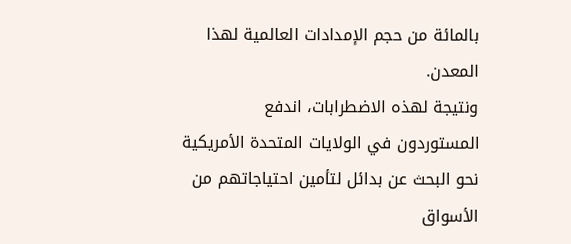بالمائة من حجم الإمدادات العالمية لهذا المعدن.
ونتيجة لهذه الاضطرابات، اندفع المستوردون في الولايات المتحدة الأمريكية نحو البحث عن بدائل لتأمين احتياجاتهم من الأسواق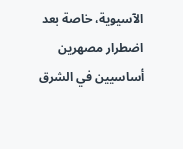الآسيوية، خاصة بعد اضطرار مصهرين أساسيين في الشرق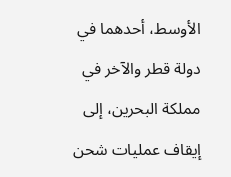الأوسط، أحدهما في دولة قطر والآخر في مملكة البحرين، إلى إيقاف عمليات شحن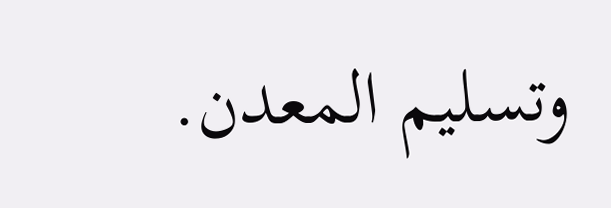وتسليم المعدن.